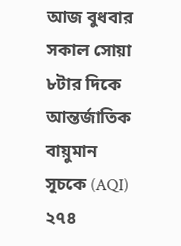আজ বুধবার সকাল সোয়া ৮টার দিকে আন্তর্জাতিক বায়ুমান সূচকে (AQI) ২৭৪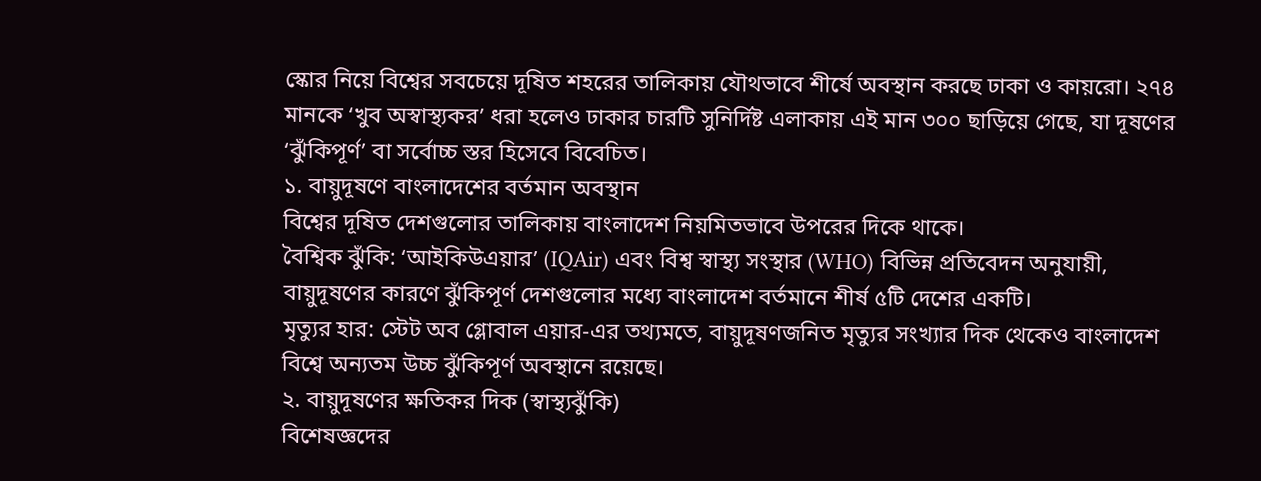স্কোর নিয়ে বিশ্বের সবচেয়ে দূষিত শহরের তালিকায় যৌথভাবে শীর্ষে অবস্থান করছে ঢাকা ও কায়রো। ২৭৪ মানকে ‘খুব অস্বাস্থ্যকর’ ধরা হলেও ঢাকার চারটি সুনির্দিষ্ট এলাকায় এই মান ৩০০ ছাড়িয়ে গেছে, যা দূষণের ‘ঝুঁকিপূর্ণ’ বা সর্বোচ্চ স্তর হিসেবে বিবেচিত।
১. বায়ুদূষণে বাংলাদেশের বর্তমান অবস্থান
বিশ্বের দূষিত দেশগুলোর তালিকায় বাংলাদেশ নিয়মিতভাবে উপরের দিকে থাকে।
বৈশ্বিক ঝুঁকি: ‘আইকিউএয়ার’ (IQAir) এবং বিশ্ব স্বাস্থ্য সংস্থার (WHO) বিভিন্ন প্রতিবেদন অনুযায়ী, বায়ুদূষণের কারণে ঝুঁকিপূর্ণ দেশগুলোর মধ্যে বাংলাদেশ বর্তমানে শীর্ষ ৫টি দেশের একটি।
মৃত্যুর হার: স্টেট অব গ্লোবাল এয়ার-এর তথ্যমতে, বায়ুদূষণজনিত মৃত্যুর সংখ্যার দিক থেকেও বাংলাদেশ বিশ্বে অন্যতম উচ্চ ঝুঁকিপূর্ণ অবস্থানে রয়েছে।
২. বায়ুদূষণের ক্ষতিকর দিক (স্বাস্থ্যঝুঁকি)
বিশেষজ্ঞদের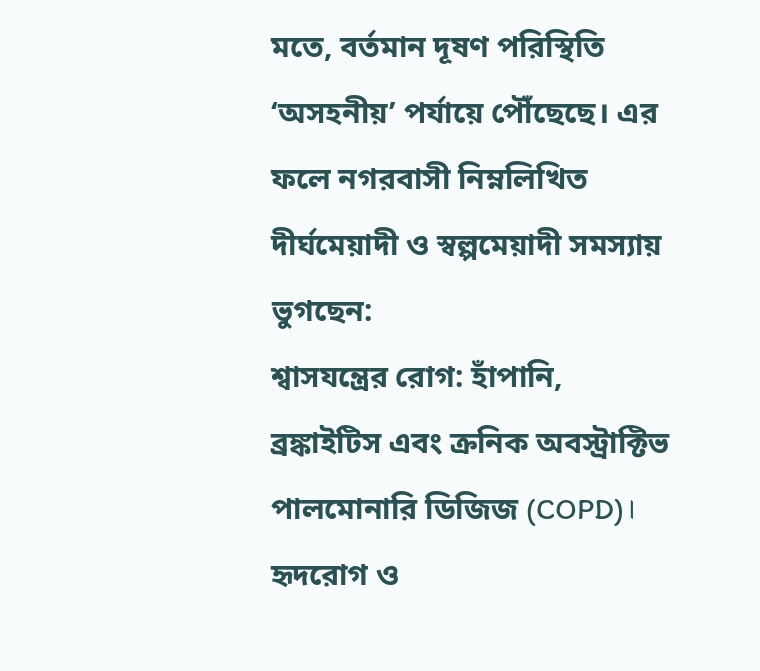মতে, বর্তমান দূষণ পরিস্থিতি ‘অসহনীয়’ পর্যায়ে পৌঁছেছে। এর ফলে নগরবাসী নিম্নলিখিত দীর্ঘমেয়াদী ও স্বল্পমেয়াদী সমস্যায় ভুগছেন:
শ্বাসযন্ত্রের রোগ: হাঁপানি, ব্রঙ্কাইটিস এবং ক্রনিক অবস্ট্রাক্টিভ পালমোনারি ডিজিজ (COPD)।
হৃদরোগ ও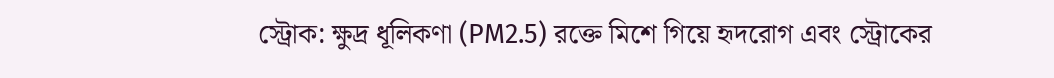স্ট্রোক: ক্ষুদ্র ধূলিকণা (PM2.5) রক্তে মিশে গিয়ে হৃদরোগ এবং স্ট্রোকের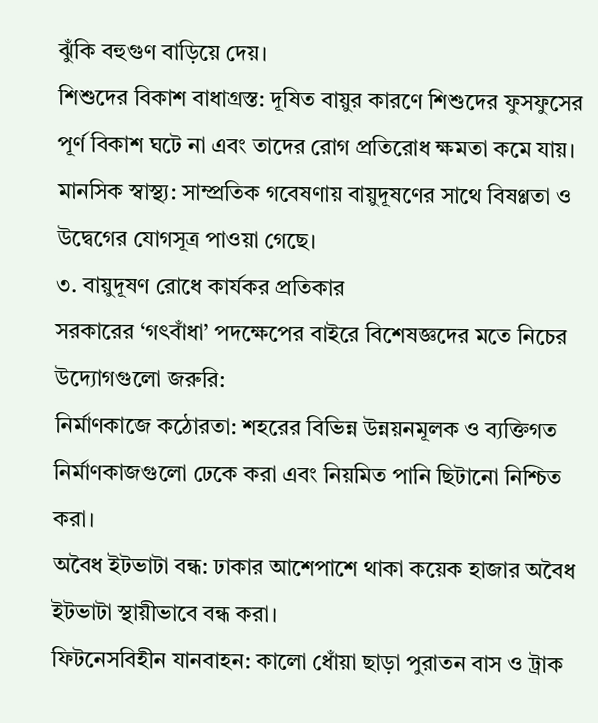ঝুঁকি বহুগুণ বাড়িয়ে দেয়।
শিশুদের বিকাশ বাধাগ্রস্ত: দূষিত বায়ুর কারণে শিশুদের ফুসফুসের পূর্ণ বিকাশ ঘটে না এবং তাদের রোগ প্রতিরোধ ক্ষমতা কমে যায়।
মানসিক স্বাস্থ্য: সাম্প্রতিক গবেষণায় বায়ুদূষণের সাথে বিষণ্ণতা ও উদ্বেগের যোগসূত্র পাওয়া গেছে।
৩. বায়ুদূষণ রোধে কার্যকর প্রতিকার
সরকারের ‘গৎবাঁধা’ পদক্ষেপের বাইরে বিশেষজ্ঞদের মতে নিচের উদ্যোগগুলো জরুরি:
নির্মাণকাজে কঠোরতা: শহরের বিভিন্ন উন্নয়নমূলক ও ব্যক্তিগত নির্মাণকাজগুলো ঢেকে করা এবং নিয়মিত পানি ছিটানো নিশ্চিত করা।
অবৈধ ইটভাটা বন্ধ: ঢাকার আশেপাশে থাকা কয়েক হাজার অবৈধ ইটভাটা স্থায়ীভাবে বন্ধ করা।
ফিটনেসবিহীন যানবাহন: কালো ধোঁয়া ছাড়া পুরাতন বাস ও ট্রাক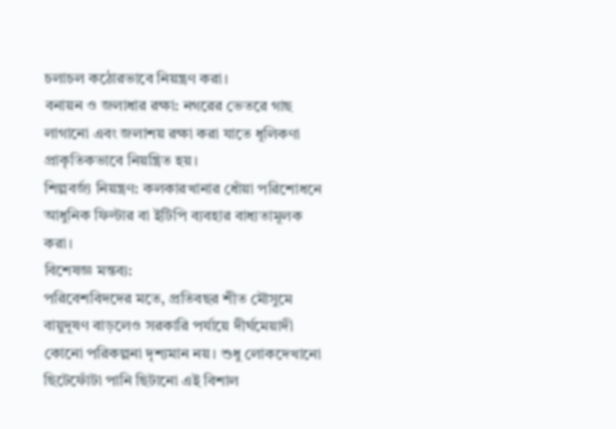চলাচল কঠোরভাবে নিয়ন্ত্রণ করা।
বনায়ন ও জলাধার রক্ষা: নগরের ভেতরে গাছ লাগানো এবং জলাশয় রক্ষা করা যাতে ধূলিকণা প্রাকৃতিকভাবে নিয়ন্ত্রিত হয়।
শিল্পবর্জ্য নিয়ন্ত্রণ: কলকারখানার ধোঁয়া পরিশোধনে আধুনিক ফিল্টার বা ইটিপি ব্যবহার বাধ্যতামূলক করা।
বিশেষজ্ঞ মন্তব্য:
পরিবেশবিদদের মতে, প্রতিবছর শীত মৌসুমে বায়ুদূষণ বাড়লেও সরকারি পর্যায়ে দীর্ঘমেয়াদী কোনো পরিকল্পনা দৃশ্যমান নয়। শুধু লোকদেখানো ছিটেফোঁটা পানি ছিটানো এই বিশাল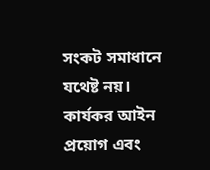সংকট সমাধানে যথেষ্ট নয়। কার্যকর আইন প্রয়োগ এবং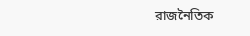রাজনৈতিক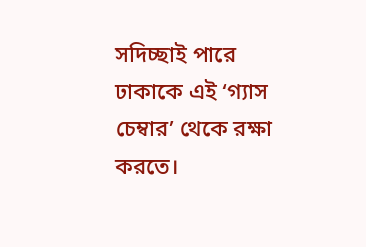সদিচ্ছাই পারে ঢাকাকে এই ‘গ্যাস চেম্বার’ থেকে রক্ষা করতে।